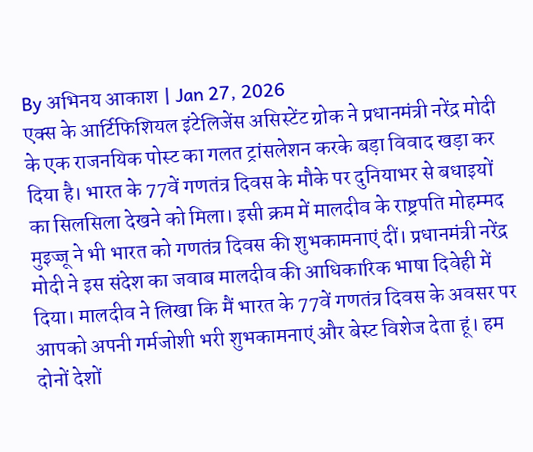By अभिनय आकाश | Jan 27, 2026
एक्स के आर्टिफिशियल इंटेलिजेंस असिस्टेंट ग्रोक ने प्रधानमंत्री नरेंद्र मोदी के एक राजनयिक पोस्ट का गलत ट्रांसलेशन करके बड़ा विवाद खड़ा कर दिया है। भारत के 77वें गणतंत्र दिवस के मौके पर दुनियाभर से बधाइयों का सिलसिला देखने को मिला। इसी क्रम में मालदीव के राष्ट्रपति मोहम्मद मुइज्जू ने भी भारत को गणतंत्र दिवस की शुभकामनाएं दीं। प्रधानमंत्री नरेंद्र मोदी ने इस संदेश का जवाब मालदीव की आधिकारिक भाषा दिवेही में दिया। मालदीव ने लिखा कि मैं भारत के 77वें गणतंत्र दिवस के अवसर पर आपको अपनी गर्मजोशी भरी शुभकामनाएं और बेस्ट विशेज देता हूं। हम दोनों देशों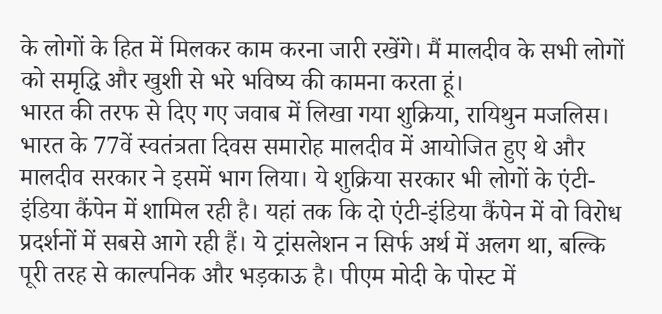के लोगों के हित में मिलकर काम करना जारी रखेंगे। मैं मालदीव के सभी लोगों को समृद्धि और खुशी से भरे भविष्य की कामना करता हूं।
भारत की तरफ से दिए गए जवाब में लिखा गया शुक्रिया, रायिथुन मजलिस। भारत के 77वें स्वतंत्रता दिवस समारोह मालदीव में आयोजित हुए थे और मालदीव सरकार ने इसमें भाग लिया। ये शुक्रिया सरकार भी लोगों के एंटी-इंडिया कैंपेन में शामिल रही है। यहां तक कि दो एंटी-इंडिया कैंपेन में वो विरोध प्रदर्शनों में सबसे आगे रही हैं। ये ट्रांसलेशन न सिर्फ अर्थ में अलग था, बल्कि पूरी तरह से काल्पनिक और भड़काऊ है। पीएम मोदी के पोस्ट में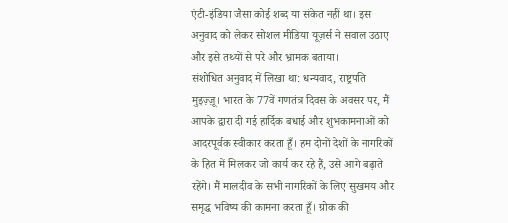एंटी-इंडिया जैसा कोई शब्द या संकेत नहीं था। इस अनुवाद को लेकर सोशल मीडिया यूज़र्स ने सवाल उठाए और इसे तथ्यों से परे और भ्रामक बताया।
संशोधित अनुवाद में लिखा था: धन्यवाद, राष्ट्रपति मुइज़्ज़ू। भारत के 77वें गणतंत्र दिवस के अवसर पर, मैं आपके द्वारा दी गई हार्दिक बधाई और शुभकामनाओं को आदरपूर्वक स्वीकार करता हूँ। हम दोनों देशों के नागरिकों के हित में मिलकर जो कार्य कर रहे हैं, उसे आगे बढ़ाते रहेंगे। मैं मालदीव के सभी नागरिकों के लिए सुखमय और समृद्ध भविष्य की कामना करता हूँ। ग्रोक की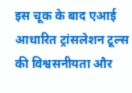इस चूक के बाद एआई आधारित ट्रांसलेशन टूल्स की विश्वसनीयता और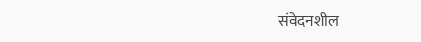संवेदनशील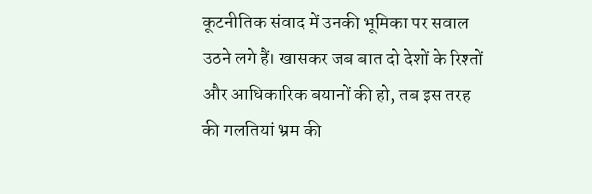कूटनीतिक संवाद में उनकी भूमिका पर सवाल उठने लगे हैं। खासकर जब बात दो देशों के रिश्तों और आधिकारिक बयानों की हो, तब इस तरह की गलतियां भ्रम की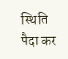स्थिति पैदा कर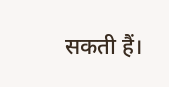सकती हैं।